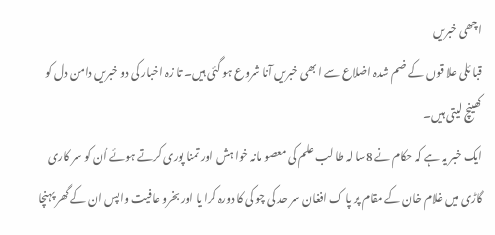اچھی خبریں
قبا ئلی علا قوں کے ضم شدہ اضلاع سے ا بھی خبریں آنا شروع ہو گئی ہیں۔ تا زہ اخبار کی دو خبریں دامن دل کو کھینچ لیتی ہیں۔
ایک خبر یہ ہے کہ حکام نے 8سا لہ طا لب علم کی معصو مانہ خوا ہش اور تمنا پوری کرتے ہوئے اُن کو سر کاری گاڑی میں غلام خان کے مقام پر پا ک افغان سر حد کی چو کی کا دورہ کرا یا اور بخرو عافیت واپس ان کے گھر پہنچا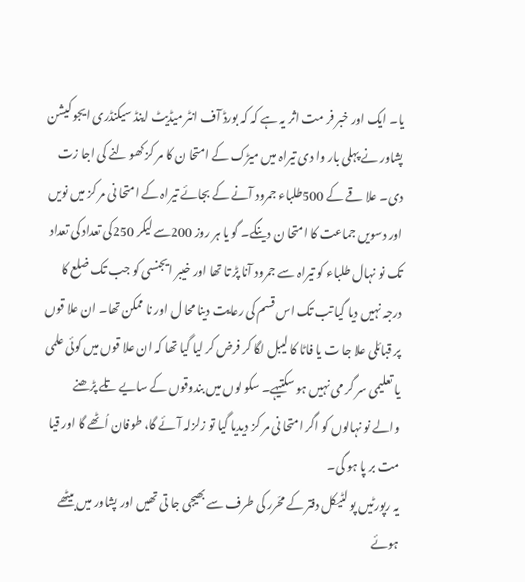یا۔ ایک اور خبر فر مت اثر یہ ہے کہ کہ بورڈ آف انٹر میڈیٹ اینڈ سیکنڈری ایجو کیشن پشاور نے پہلی بار وا دی تیراہ میں میڑک کے امتحا ن کا مر کز کھو لنے کی اجا زت دی۔ علا قے کے 500طلباء جمرود آنے کے بجائے تیراہ کے امتحا نی مر کز میں نویں اور دسویں جماعت کا امتحا ن دینگے۔ گو یا ہر روز 200سے لیکر 250کی تعداد کی تعداد تک نو نہال طلباء کو تیراہ سے جمرود آنا پڑ تا تھا اور خیبر ایجنسی کو جب تک ضلع کا درجہ نہیں دیا گیا تب تک اس قسم کی رعایت دینا محا ل اور نا ممکن تھا۔ ان علا قوں پر قبائلی علا جا ت یا فاٹا کا لیبل لگا کر فرض کر لیا گیا تھا کہ ان علا قوں میں کوئی علمی یا تعلیمی سر گر می نہیں ہو سکتیہے۔ سکو لوں میں بندوقوں کے سایے تلے پڑھنے والے نو نہالوں کو اگر امتحا نی مر کز دیدیا گیا تو زلزلہ آئے گا، طوفان اُٹھے گا اور قیا مت بر پا ہو گی۔
یہ رپورٹیں پو لٹیکل دفتر کے محّرر کی طرف سے بھیجی جا تی تھیں اور پشاور میں بیٹھے ہوئے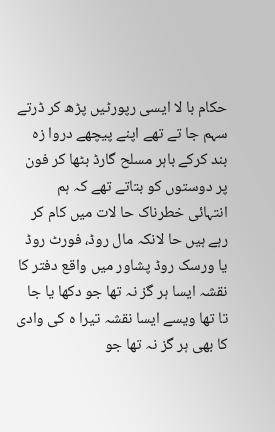حکام با لا ایسی رپورٹیں پڑھ کر ڈرتے سہم جا تے تھے اپنے پیچھے دروا زہ بند کرکے باہر مسلح گارڈ بٹھا کر فون پر دوستوں کو بتاتے تھے کہ ہم انتہائی خطرناک حا لات میں کام کر رہے ہیں حا لانکہ مال روڈ، فورٹ روڈ یا ورسک روڈ پشاور میں واقع دفتر کا نقشہ ایسا ہر گز نہ تھا جو دکھا یا جا تا تھا ویسے ایسا نقشہ تیرا ہ کی وادی کا بھی ہر گز نہ تھا جو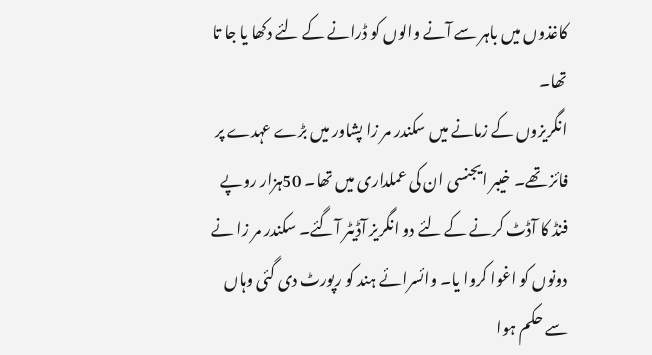کاغذوں میں باہر سے آنے والوں کو ڈرانے کے لئے دکھا یا جا تا تھا۔
انگریزوں کے زمانے میں سکندر مر زا پشاور میں بڑے عہدے پر فائز تھے۔ خیبر ایجنسی ان کی عملداری میں تھا۔ 50ہزار روپے فنڈ کا آڈٹ کرنے کے لئے دو انگریز آڈیٹر آگئے۔ سکندر مر زا نے دونوں کو اغوا کروا یا۔ وائسرائے ہند کو رپورٹ دی گئی وہاں سے حکم ہوا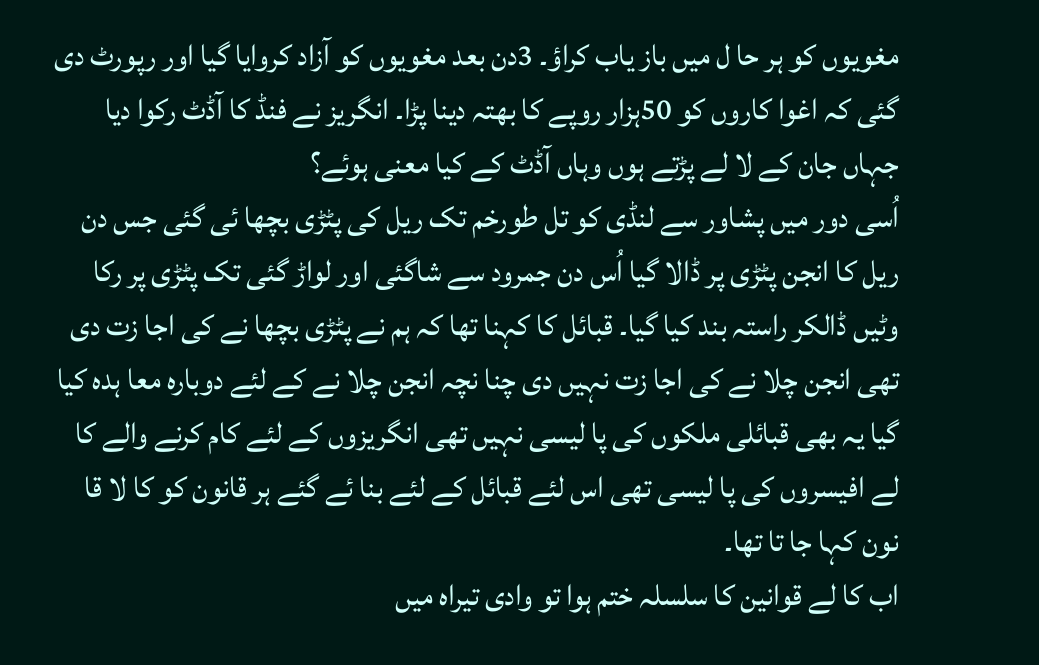مغویوں کو ہر حا ل میں باز یاب کراؤ۔ 3دن بعد مغویوں کو آزاد کروایا گیا اور رپورٹ دی گئی کہ اغوا کاروں کو 50ہزار روپے کا بھتہ دینا پڑا۔ انگریز نے فنڈ کا آڈٹ رکوا دیا جہاں جان کے لا لے پڑتے ہوں وہاں آڈٹ کے کیا معنی ہوئے؟
اُسی دور میں پشاور سے لنڈی کو تل طورخم تک ریل کی پٹڑی بچھا ئی گئی جس دن ریل کا انجن پٹڑی پر ڈالا گیا اُس دن جمرود سے شاگئی اور لواڑ گئی تک پٹڑی پر رکا وٹیں ڈالکر راستہ بند کیا گیا۔ قبائل کا کہنا تھا کہ ہم نے پٹڑی بچھا نے کی اجا زت دی تھی انجن چلا نے کی اجا زت نہیں دی چنا نچہ انجن چلا نے کے لئے دوبارہ معا ہدہ کیا گیا یہ بھی قبائلی ملکوں کی پا لیسی نہیں تھی انگریزوں کے لئے کام کرنے والے کا لے افیسروں کی پا لیسی تھی اس لئے قبائل کے لئے بنا ئے گئے ہر قانون کو کا لا قا نون کہا جا تا تھا۔
اب کا لے قوانین کا سلسلہ ختم ہوا تو وادی تیراہ میں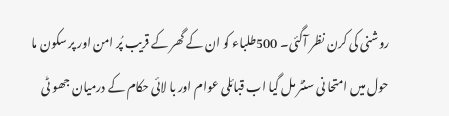روشنی کی کرن نظر آگئی۔ 500طلباء کو ان کے گھر کے قریب پُر امن اور پر سکون ما حول میں امتحا نی سنٹر مل گیا اب قبائلی عوام اور با لائی حکام کے درمیان جھو ٹی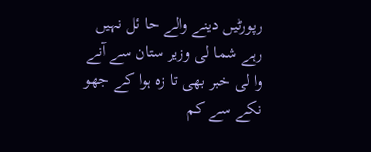رپورٹیں دینے والے حا ئل نہیں رہے شما لی وزیر ستان سے آنے وا لی خبر بھی تا زہ ہوا کے جھو نکے سے کم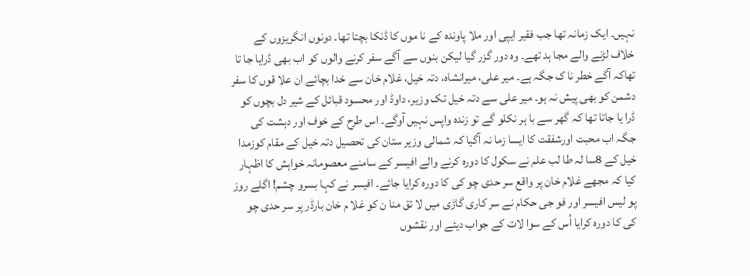نہیں۔ ایک زمانہ تھا جب فقیر ایپی اور ملا پاوندہ کے نا موں کا ڈنکا بچتا تھا۔ دونوں انگریزوں کے خلاف لڑنے والے مجا ہد تھے۔ وہ دور گزر گیا لیکن بنوں سے آگے سفر کرنے والوں کو اب بھی ڈرایا جا تا تھاکہ آگے خطر نا ک جگہ ہے۔ میر علی، میرانشاہ، دتہ خیل، غلام خان سے خدا بچائے ان علا قوں کا سفر دشمن کو بھی پیش نہ ہو۔ میر علی سے دتہ خیل تک وزیر، داوڈ اور محسود قبائل کے شیر دل بچوں کو ڈرا یا جاتا تھا کہ گھر سے با ہر نکلو گے تو زندہ واپس نہیں آوگے۔ اس طرح کے خوف اور دہشت کی جگہ اب محبت اورشفقت کا ایسا زما نہ آگیا کہ شمالی وزیر ستان کی تحصیل دتہ خیل کے مقام کوزمدا خیل کے 8سا لہ طا لب علم نے سکول کا دورہ کرنے والے افیسر کے سامنے معصومانہ خواہش کا اظہار کیا کہ مجھے غلام خان پر واقع سر حدی چو کی کا دورہ کرایا جائے۔ افیسر نے کہا بسرو چشم! اگلے روز پو لیس افیسر اور فو جی حکام نے سر کاری گاڑی میں لا ئق منا ن کو غلا م خان بارڈر پر سر حدی چو کی کا دورہ کرایا اُس کے سوا لات کے جواب دیئے اور نقشوں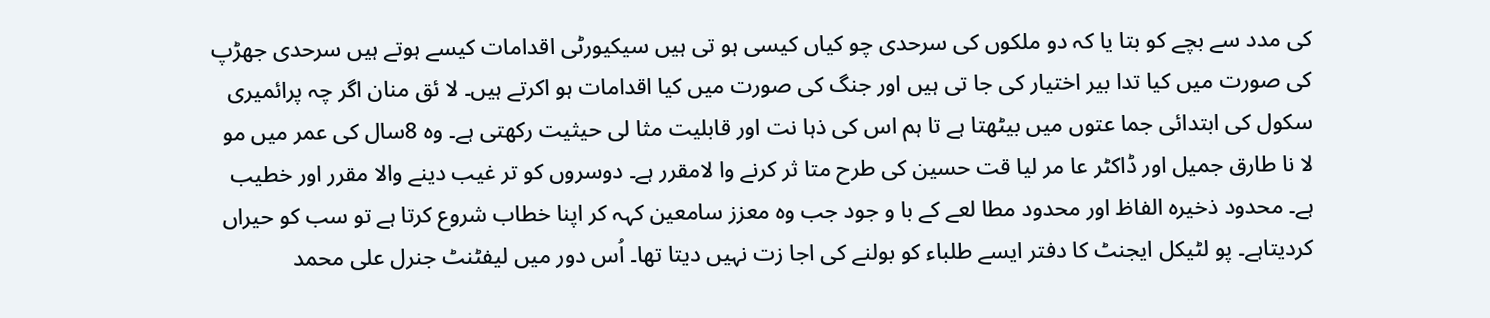کی مدد سے بچے کو بتا یا کہ دو ملکوں کی سرحدی چو کیاں کیسی ہو تی ہیں سیکیورٹی اقدامات کیسے ہوتے ہیں سرحدی جھڑپ کی صورت میں کیا تدا بیر اختیار کی جا تی ہیں اور جنگ کی صورت میں کیا اقدامات ہو اکرتے ہیں۔ لا ئق منان اگر چہ پرائمیری سکول کی ابتدائی جما عتوں میں بیٹھتا ہے تا ہم اس کی ذہا نت اور قابلیت مثا لی حیثیت رکھتی ہے۔ وہ 8سال کی عمر میں مو لا نا طارق جمیل اور ڈاکٹر عا مر لیا قت حسین کی طرح متا ثر کرنے وا لامقرر ہے۔ دوسروں کو تر غیب دینے والا مقرر اور خطیب ہے۔ محدود ذخیرہ الفاظ اور محدود مطا لعے کے با و جود جب وہ معزز سامعین کہہ کر اپنا خطاب شروع کرتا ہے تو سب کو حیراں کردیتاہے۔ پو لٹیکل ایجنٹ کا دفتر ایسے طلباء کو بولنے کی اجا زت نہیں دیتا تھا۔ اُس دور میں لیفٹنٹ جنرل علی محمد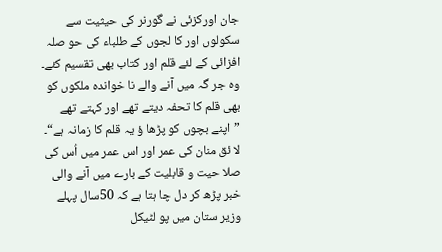جان اورکزئی نے گورنر کی حیثیت سے سکولوں اور کا لجوں کے طلباء کی حو صلہ افزائی کے لئے قلم اور کتاب بھی تقسیم کئے۔ وہ جر گہ میں آنے والے نا خواندہ ملکوں کو بھی قلم کا تحفہ دیتے تھے اور کہتے تھے ”اپنے بچوں کو پڑھا ؤ یہ قلم کا زمانہ ہے“۔
لا ئق منان کی عمر اور اس عمر میں اُس کی صلا حیت و قابلیت کے بارے میں آنے والی خبر پڑھ کر دل چا ہتا ہے کہ 50سال پہلے وزیر ستان میں پو لٹیکل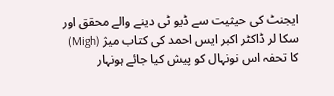ایجنٹ کی حیثیت سے ڈیو ٹی دینے والے محقق اور سکا لر ڈاکٹر اکبر ایس احمد کی کتاب میژ (Migh) کا تحفہ اس نونہال کو پیش کیا جائے ہونہار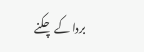بردا کے چکنے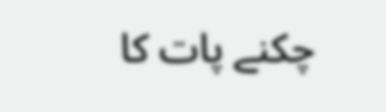چکنے پات کا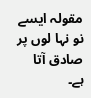مقولہ ایسے نو نہا لوں پر صادق آتا ہے۔